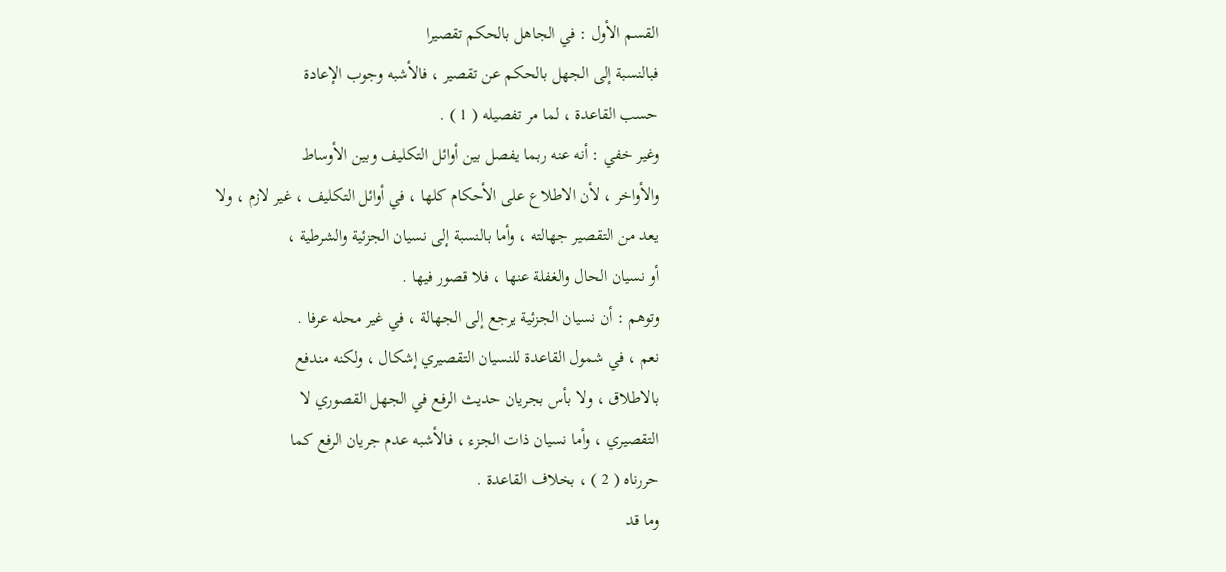القسم الأول : في الجاهل بالحكم تقصيرا
فبالنسبة إلى الجهل بالحكم عن تقصير ، فالأشبه وجوب الإعادة
حسب القاعدة ، لما مر تفصيله ( 1 ) .
وغير خفي : أنه عنه ربما يفصل بين أوائل التكليف وبين الأوساط
والأواخر ، لأن الاطلاع على الأحكام كلها ، في أوائل التكليف ، غير لازم ، ولا
يعد من التقصير جهالته ، وأما بالنسبة إلى نسيان الجزئية والشرطية ،
أو نسيان الحال والغفلة عنها ، فلا قصور فيها .
وتوهم : أن نسيان الجزئية يرجع إلى الجهالة ، في غير محله عرفا .
نعم ، في شمول القاعدة للنسيان التقصيري إشكال ، ولكنه مندفع
بالاطلاق ، ولا بأس بجريان حديث الرفع في الجهل القصوري لا
التقصيري ، وأما نسيان ذات الجزء ، فالأشبه عدم جريان الرفع كما
حررناه ( 2 ) ، بخلاف القاعدة .
وما قد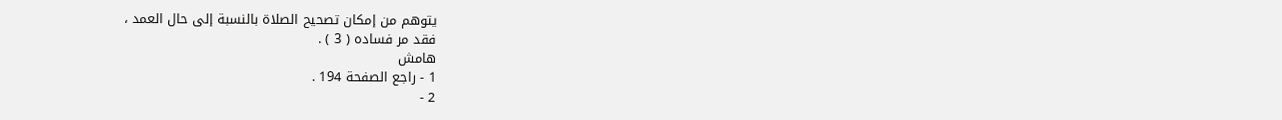يتوهم من إمكان تصحيح الصلاة بالنسبة إلى حال العمد ،
فقد مر فساده ( 3 ) .
هامش
1 - راجع الصفحة 194 .
2 -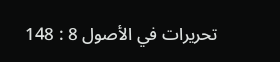تحريرات في الأصول 8 : 148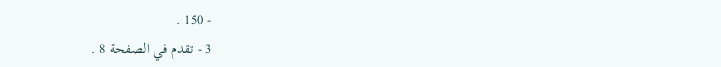- 150 .
3 - تقدم في الصفحة 8 .